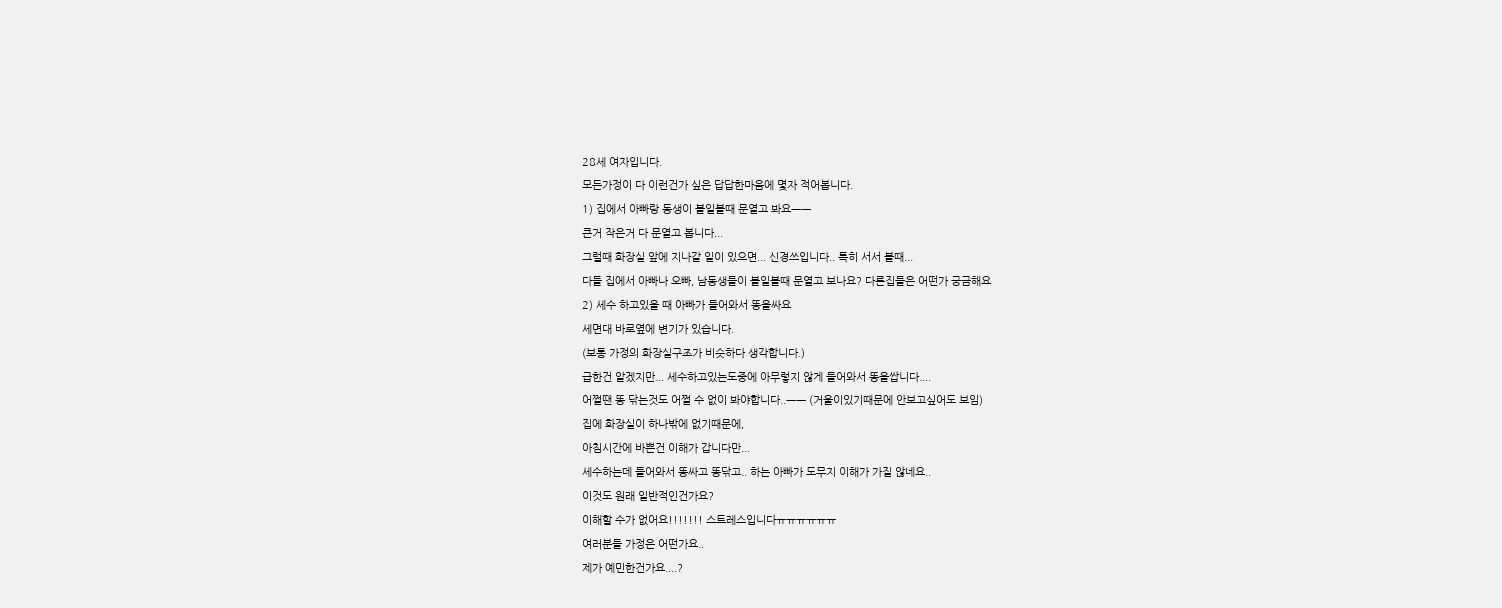28세 여자입니다.
모든가정이 다 이런건가 싶은 답답한마음에 몇자 적어봅니다.
1) 집에서 아빠랑 동생이 볼일볼때 문열고 봐요ㅡㅡ
큰거 작은거 다 문열고 봅니다...
그럴때 화장실 앞에 지나갈 일이 있으면... 신경쓰입니다.. 특히 서서 볼때...
다들 집에서 아빠나 오빠, 남동생들이 볼일볼때 문열고 보나요? 다른집들은 어떤가 궁금해요
2) 세수 하고있을 때 아빠가 들어와서 똥을싸요
세면대 바로옆에 변기가 있습니다.
(보통 가정의 화장실구조가 비슷하다 생각합니다.)
급한건 알겠지만... 세수하고있는도중에 아무렇지 않게 들어와서 똥을쌉니다....
어쩔땐 똥 닦는것도 어쩔 수 없이 봐야합니다..ㅡㅡ (거울이있기때문에 안보고싶어도 보임)
집에 화장실이 하나밖에 없기때문에,
아침시간에 바쁜건 이해가 갑니다만...
세수하는데 들어와서 똥싸고 똥닦고.. 하는 아빠가 도무지 이해가 가질 않네요..
이것도 원래 일반적인건가요?
이해할 수가 없어요!!!!!!! 스트레스입니다ㅠㅠㅠㅠㅠㅠ
여러분들 가정은 어떤가요..
제가 예민한건가요....?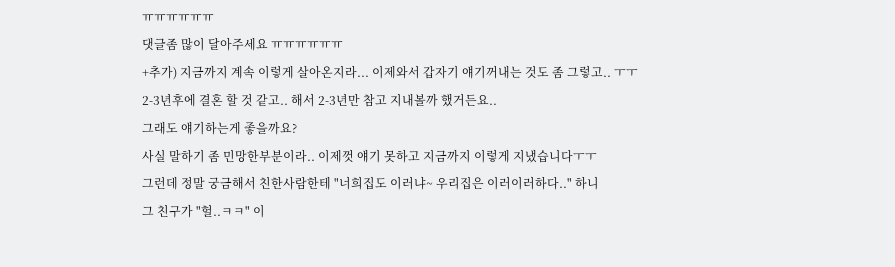ㅠㅠㅠㅠㅠㅠ
댓글좀 많이 달아주세요 ㅠㅠㅠㅠㅠㅠ
+추가) 지금까지 계속 이렇게 살아온지라... 이제와서 갑자기 얘기꺼내는 것도 좀 그렇고.. ㅜㅜ
2-3년후에 결혼 할 것 같고.. 해서 2-3년만 참고 지내볼까 했거든요..
그래도 얘기하는게 좋을까요?
사실 말하기 좀 민망한부분이라.. 이제껏 얘기 못하고 지금까지 이렇게 지냈습니다ㅜㅜ
그런데 정말 궁금해서 친한사람한테 "너희집도 이러냐~ 우리집은 이러이러하다.." 하니
그 친구가 "헐..ㅋㅋ" 이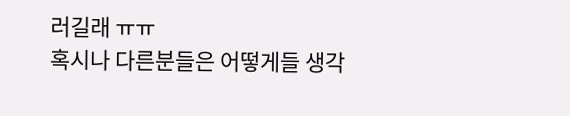러길래 ㅠㅠ
혹시나 다른분들은 어떻게들 생각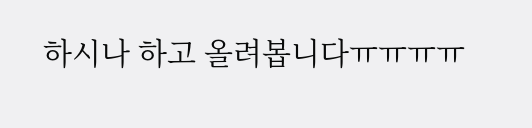하시나 하고 올려봅니다ㅠㅠㅠㅠ